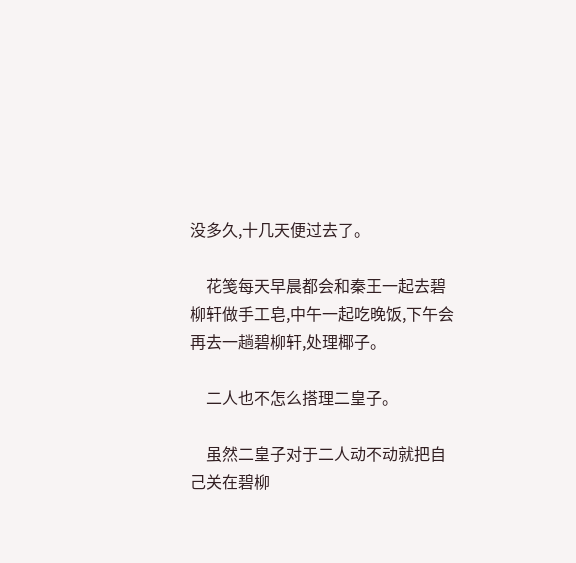没多久,十几天便过去了。

    花笺每天早晨都会和秦王一起去碧柳轩做手工皂,中午一起吃晚饭,下午会再去一趟碧柳轩,处理椰子。

    二人也不怎么搭理二皇子。

    虽然二皇子对于二人动不动就把自己关在碧柳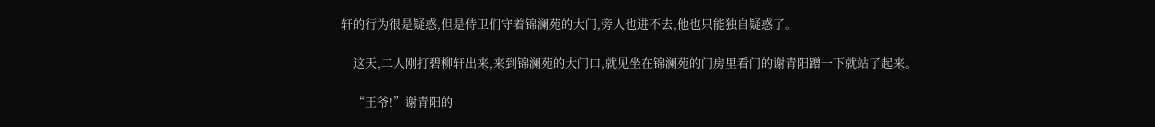轩的行为很是疑惑,但是侍卫们守着锦澜苑的大门,旁人也进不去,他也只能独自疑惑了。

    这天,二人刚打碧柳轩出来,来到锦澜苑的大门口,就见坐在锦澜苑的门房里看门的谢青阳蹭一下就站了起来。

    “王爷!”谢青阳的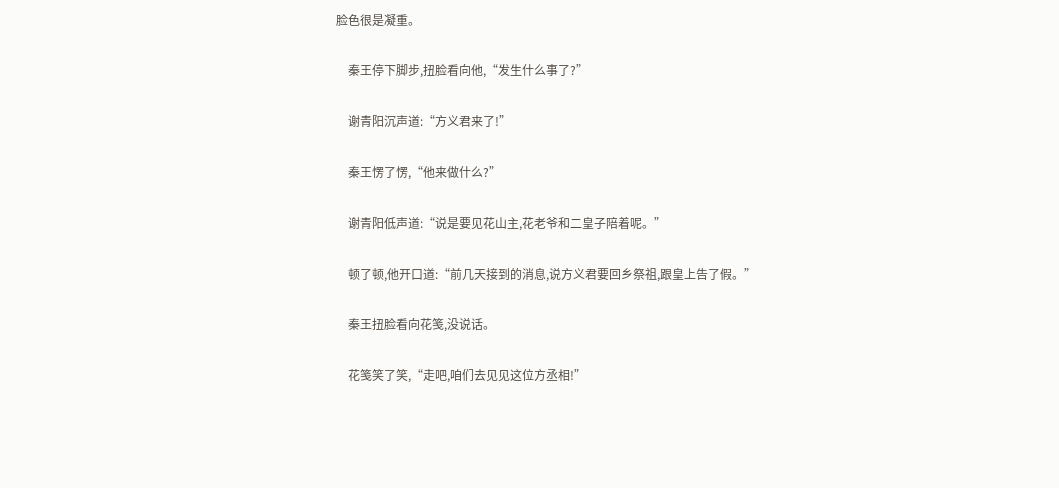脸色很是凝重。

    秦王停下脚步,扭脸看向他,“发生什么事了?”

    谢青阳沉声道:“方义君来了!”

    秦王愣了愣,“他来做什么?”

    谢青阳低声道:“说是要见花山主,花老爷和二皇子陪着呢。”

    顿了顿,他开口道:“前几天接到的消息,说方义君要回乡祭祖,跟皇上告了假。”

    秦王扭脸看向花笺,没说话。

    花笺笑了笑,“走吧,咱们去见见这位方丞相!”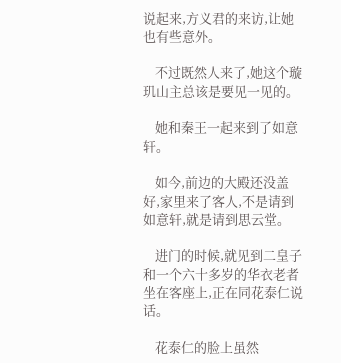说起来,方义君的来访,让她也有些意外。

    不过既然人来了,她这个璇玑山主总该是要见一见的。

    她和秦王一起来到了如意轩。

    如今,前边的大殿还没盖好,家里来了客人,不是请到如意轩,就是请到思云堂。

    进门的时候,就见到二皇子和一个六十多岁的华衣老者坐在客座上,正在同花泰仁说话。

    花泰仁的脸上虽然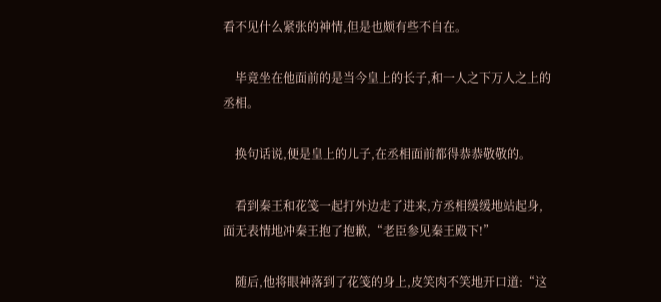看不见什么紧张的神情,但是也颇有些不自在。

    毕竟坐在他面前的是当今皇上的长子,和一人之下万人之上的丞相。

    换句话说,便是皇上的儿子,在丞相面前都得恭恭敬敬的。

    看到秦王和花笺一起打外边走了进来,方丞相缓缓地站起身,面无表情地冲秦王抱了抱歉,“老臣参见秦王殿下!”

    随后,他将眼神落到了花笺的身上,皮笑肉不笑地开口道:“这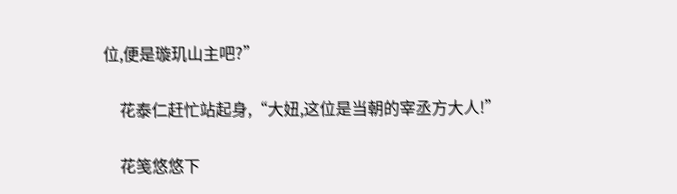位,便是璇玑山主吧?”

    花泰仁赶忙站起身,“大妞,这位是当朝的宰丞方大人!”

    花笺悠悠下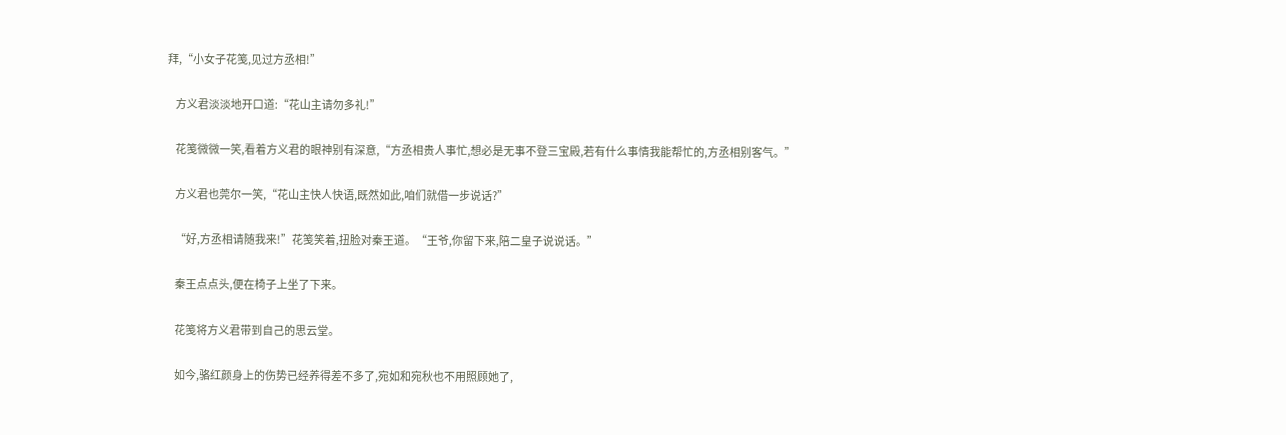拜,“小女子花笺,见过方丞相!”

    方义君淡淡地开口道:“花山主请勿多礼!”

    花笺微微一笑,看着方义君的眼神别有深意,“方丞相贵人事忙,想必是无事不登三宝殿,若有什么事情我能帮忙的,方丞相别客气。”

    方义君也莞尔一笑,“花山主快人快语,既然如此,咱们就借一步说话?”

    “好,方丞相请随我来!”花笺笑着,扭脸对秦王道。“王爷,你留下来,陪二皇子说说话。”

    秦王点点头,便在椅子上坐了下来。

    花笺将方义君带到自己的思云堂。

    如今,骆红颜身上的伤势已经养得差不多了,宛如和宛秋也不用照顾她了,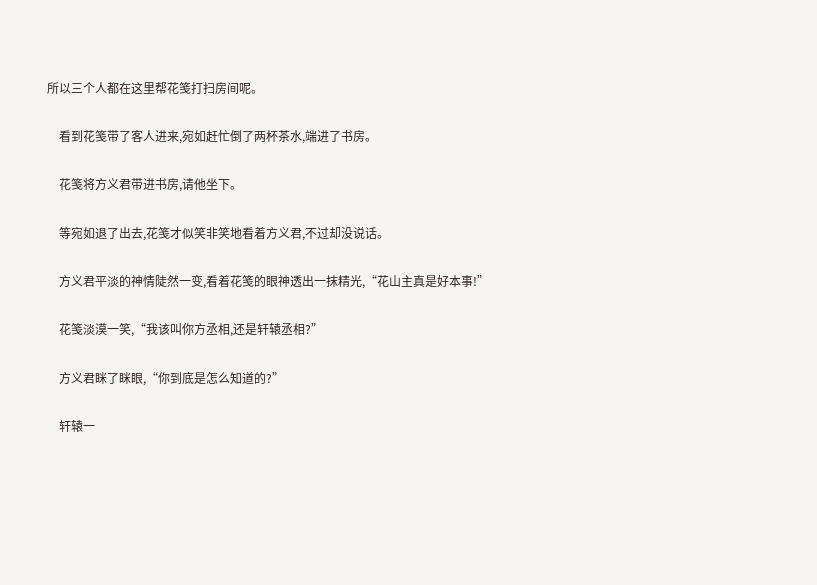所以三个人都在这里帮花笺打扫房间呢。

    看到花笺带了客人进来,宛如赶忙倒了两杯茶水,端进了书房。

    花笺将方义君带进书房,请他坐下。

    等宛如退了出去,花笺才似笑非笑地看着方义君,不过却没说话。

    方义君平淡的神情陡然一变,看着花笺的眼神透出一抹精光,“花山主真是好本事!”

    花笺淡漠一笑,“我该叫你方丞相,还是轩辕丞相?”

    方义君眯了眯眼,“你到底是怎么知道的?”

    轩辕一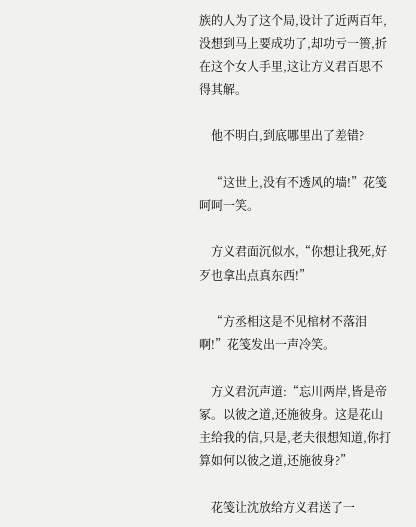族的人为了这个局,设计了近两百年,没想到马上要成功了,却功亏一篑,折在这个女人手里,这让方义君百思不得其解。

    他不明白,到底哪里出了差错?

    “这世上,没有不透风的墙!”花笺呵呵一笑。

    方义君面沉似水,“你想让我死,好歹也拿出点真东西!”

    “方丞相这是不见棺材不落泪啊!”花笺发出一声冷笑。

    方义君沉声道:“忘川两岸,皆是帝冢。以彼之道,还施彼身。这是花山主给我的信,只是,老夫很想知道,你打算如何以彼之道,还施彼身?”

    花笺让沈放给方义君送了一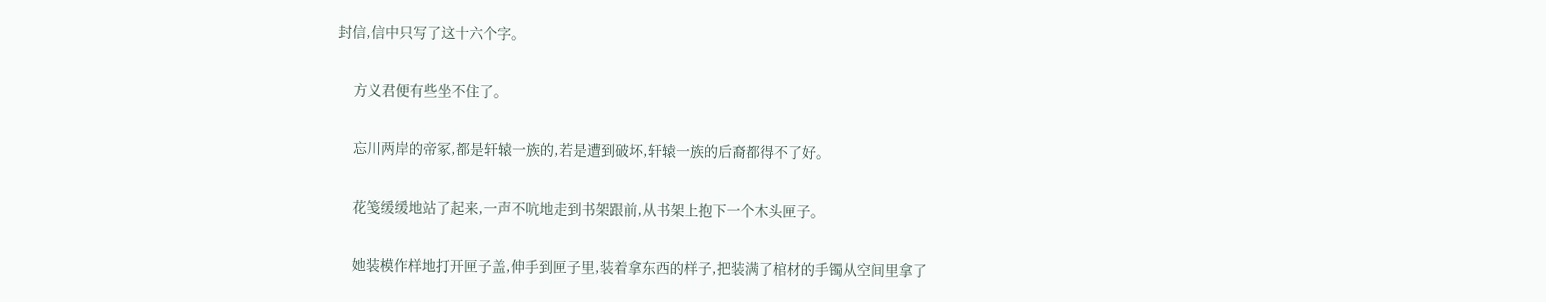封信,信中只写了这十六个字。

    方义君便有些坐不住了。

    忘川两岸的帝冢,都是轩辕一族的,若是遭到破坏,轩辕一族的后裔都得不了好。

    花笺缓缓地站了起来,一声不吭地走到书架跟前,从书架上抱下一个木头匣子。

    她装模作样地打开匣子盖,伸手到匣子里,装着拿东西的样子,把装满了棺材的手镯从空间里拿了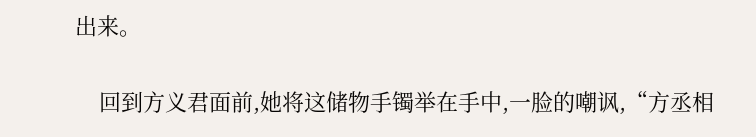出来。

    回到方义君面前,她将这储物手镯举在手中,一脸的嘲讽,“方丞相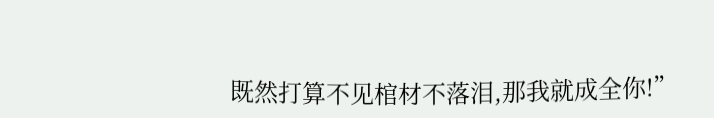既然打算不见棺材不落泪,那我就成全你!”